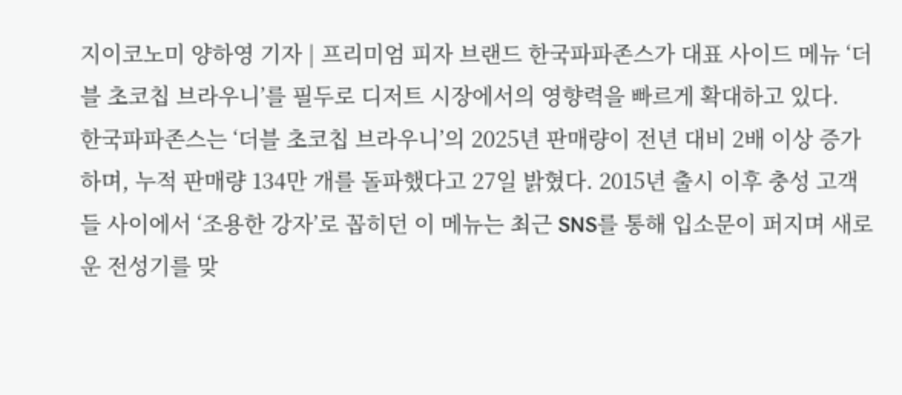지이코노미 양하영 기자 | 프리미엄 피자 브랜드 한국파파존스가 대표 사이드 메뉴 ‘더블 초코칩 브라우니’를 필두로 디저트 시장에서의 영향력을 빠르게 확대하고 있다.
한국파파존스는 ‘더블 초코칩 브라우니’의 2025년 판매량이 전년 대비 2배 이상 증가하며, 누적 판매량 134만 개를 돌파했다고 27일 밝혔다. 2015년 출시 이후 충성 고객들 사이에서 ‘조용한 강자’로 꼽히던 이 메뉴는 최근 SNS를 통해 입소문이 퍼지며 새로운 전성기를 맞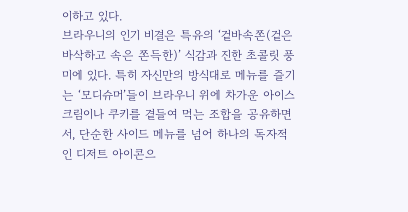이하고 있다.
브라우니의 인기 비결은 특유의 ‘겉바속쫀(겉은 바삭하고 속은 쫀득한)’ 식감과 진한 초콜릿 풍미에 있다. 특히 자신만의 방식대로 메뉴를 즐기는 ‘모디슈머’들이 브라우니 위에 차가운 아이스크림이나 쿠키를 곁들여 먹는 조합을 공유하면서, 단순한 사이드 메뉴를 넘어 하나의 독자적인 디저트 아이콘으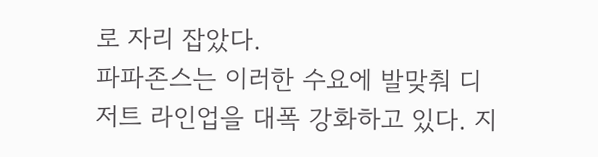로 자리 잡았다.
파파존스는 이러한 수요에 발맞춰 디저트 라인업을 대폭 강화하고 있다. 지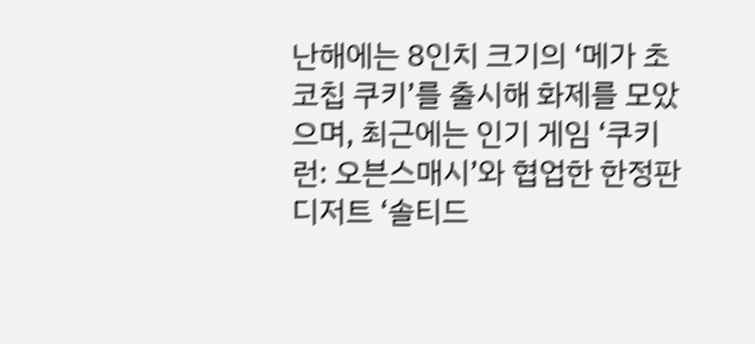난해에는 8인치 크기의 ‘메가 초코칩 쿠키’를 출시해 화제를 모았으며, 최근에는 인기 게임 ‘쿠키런: 오븐스매시’와 협업한 한정판 디저트 ‘솔티드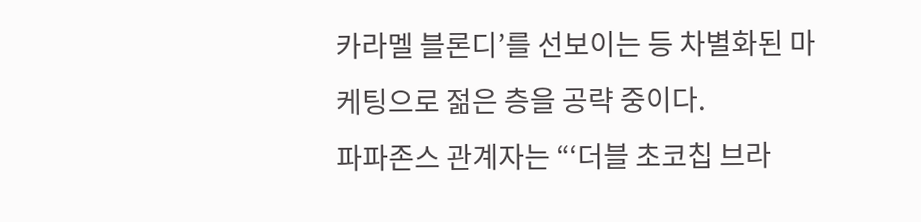카라멜 블론디’를 선보이는 등 차별화된 마케팅으로 젊은 층을 공략 중이다.
파파존스 관계자는 “‘더블 초코칩 브라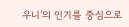우니’의 인기를 중심으로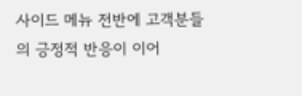사이드 메뉴 전반에 고객분들의 긍정적 반응이 이어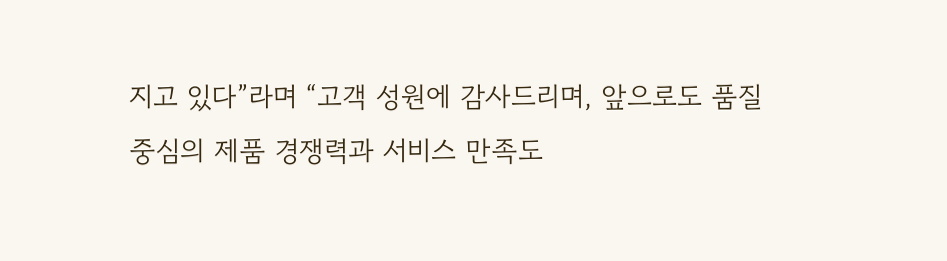지고 있다”라며 “고객 성원에 감사드리며, 앞으로도 품질 중심의 제품 경쟁력과 서비스 만족도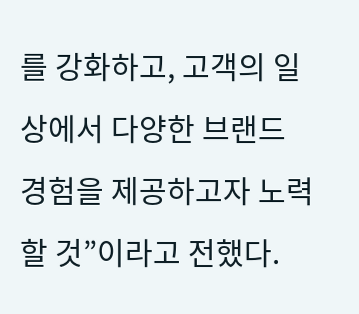를 강화하고, 고객의 일상에서 다양한 브랜드 경험을 제공하고자 노력할 것”이라고 전했다.